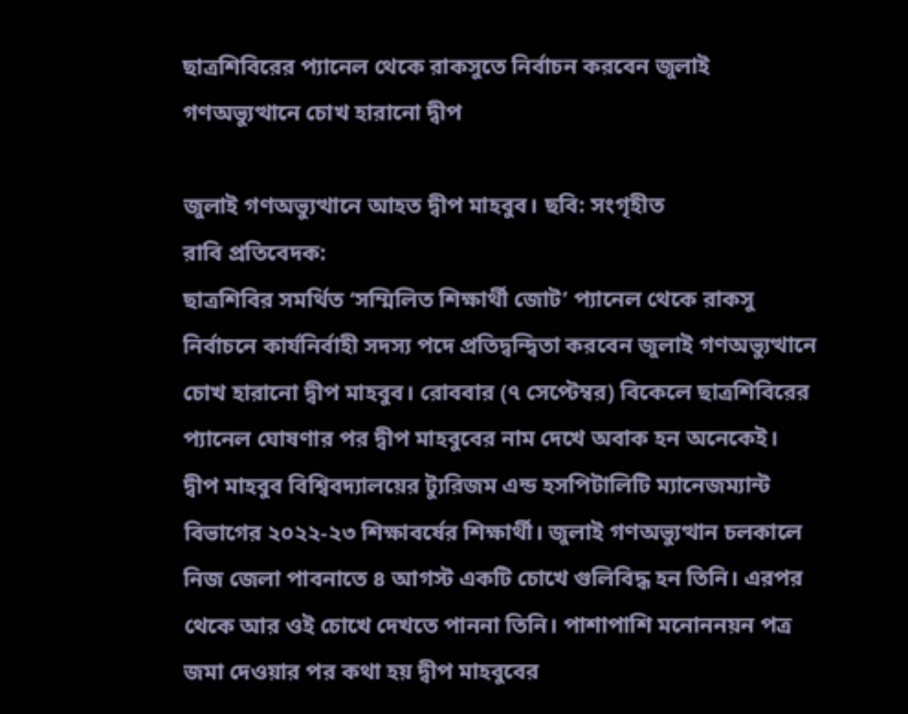ছাত্রশিবিরের প্যানেল থেকে রাকসুতে নির্বাচন করবেন জুলাই গণঅভ্যুত্থানে চোখ হারানো দ্বীপ

জুলাই গণঅভ্যুত্থানে আহত দ্বীপ মাহবুব। ছবি: সংগৃহীত
রাবি প্রতিবেদক:
ছাত্রশিবির সমর্থিত ‘সম্মিলিত শিক্ষার্থী জোট’ প্যানেল থেকে রাকসু নির্বাচনে কার্যনির্বাহী সদস্য পদে প্রতিদ্বন্দ্বিতা করবেন জুলাই গণঅভ্যুত্থানে চোখ হারানো দ্বীপ মাহবুব। রোববার (৭ সেপ্টেম্বর) বিকেলে ছাত্রশিবিরের প্যানেল ঘোষণার পর দ্বীপ মাহবুবের নাম দেখে অবাক হন অনেকেই।
দ্বীপ মাহবুব বিশ্বিবদ্যালয়ের ট্যুরিজম এন্ড হসপিটালিটি ম্যানেজম্যান্ট বিভাগের ২০২২-২৩ শিক্ষাবর্ষের শিক্ষার্থী। জুলাই গণঅভ্যুত্থান চলকালে নিজ জেলা পাবনাতে ৪ আগস্ট একটি চোখে গুলিবিদ্ধ হন তিনি। এরপর থেকে আর ওই চোখে দেখতে পাননা তিনি। পাশাপাশি মনোননয়ন পত্র জমা দেওয়ার পর কথা হয় দ্বীপ মাহবুবের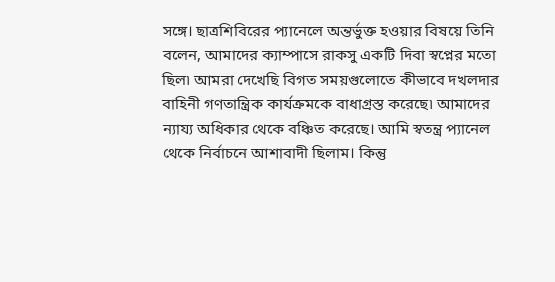সঙ্গে। ছাত্রশিবিরের প্যানেলে অন্তর্ভুক্ত হওয়ার বিষয়ে তিনি বলেন, আমাদের ক্যাম্পাসে রাকসু একটি দিবা স্বপ্নের মতো ছিল৷ আমরা দেখেছি বিগত সময়গুলোতে কীভাবে দখলদার বাহিনী গণতান্ত্রিক কার্যক্রমকে বাধাগ্রস্ত করেছে৷ আমাদের ন্যায্য অধিকার থেকে বঞ্চিত করেছে। আমি স্বতন্ত্র প্যানেল থেকে নির্বাচনে আশাবাদী ছিলাম। কিন্তু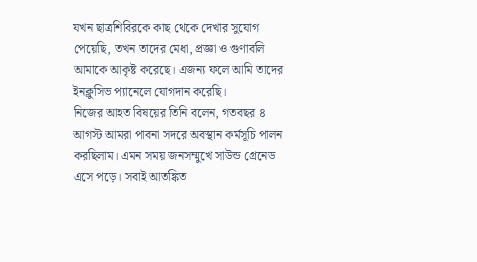যখন ছাত্রশিবিরকে কাছ থেকে দেখার সুযোগ পেয়েছি, তখন তাদের মেধা, প্রজ্ঞা ও গুণাবলি আমাকে আকৃষ্ট করেছে। এজন্য ফলে আমি তাদের ইনক্লুসিভ প্যানেলে যোগদান করেছি।
নিজের আহত বিষয়ের তিনি বলেন, গতবছর ৪ আগস্ট আমরা পাবনা সদরে অবস্থান কর্মসূচি পালন করছিলাম। এমন সময় জনসম্মুখে সাউন্ড গ্রেনেড এসে পড়ে। সবাই আতঙ্কিত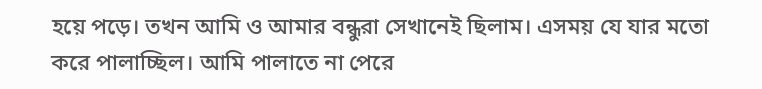হয়ে পড়ে। তখন আমি ও আমার বন্ধুরা সেখানেই ছিলাম। এসময় যে যার মতো করে পালাচ্ছিল। আমি পালাতে না পেরে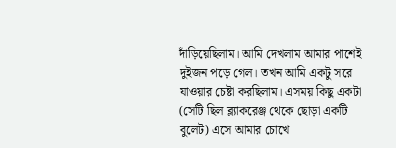দাঁড়িয়েছিলাম। আমি দেখলাম আমার পাশেই দুইজন পড়ে গেল। তখন আমি একটু সরে যাওয়ার চেষ্টা করছিলাম। এসময় কিছু একটা (সেটি ছিল ব্ল্যাকরেঞ্জ থেকে ছোড়া একটি বুলেট) এসে আমার চোখে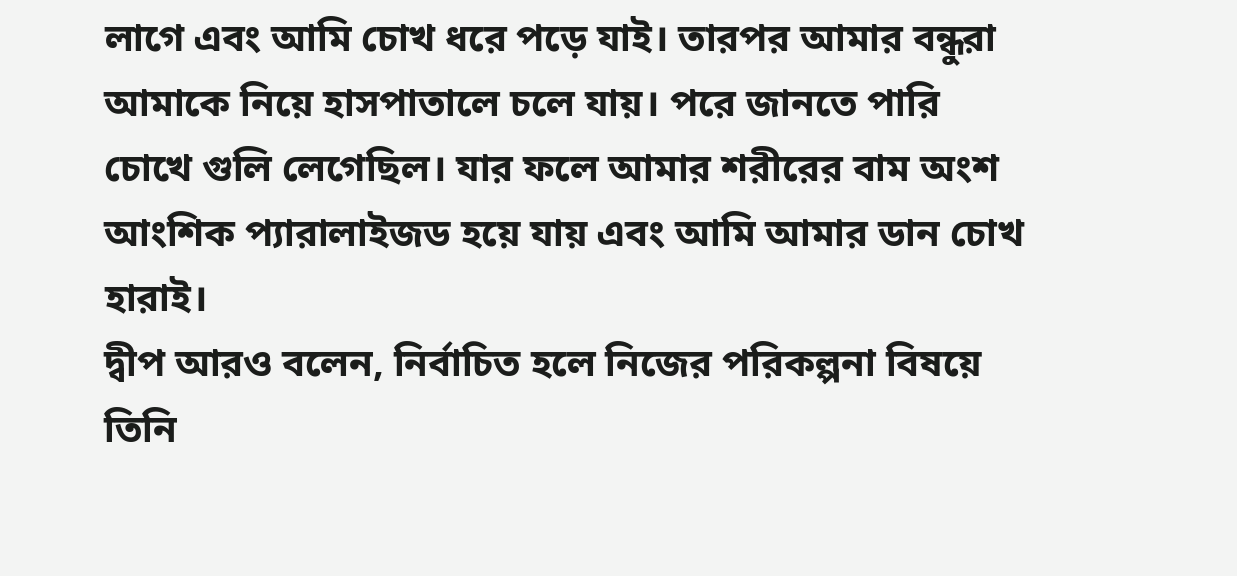লাগে এবং আমি চোখ ধরে পড়ে যাই। তারপর আমার বন্ধুরা আমাকে নিয়ে হাসপাতালে চলে যায়। পরে জানতে পারি চোখে গুলি লেগেছিল। যার ফলে আমার শরীরের বাম অংশ আংশিক প্যারালাইজড হয়ে যায় এবং আমি আমার ডান চোখ হারাই।
দ্বীপ আরও বলেন, নির্বাচিত হলে নিজের পরিকল্পনা বিষয়ে তিনি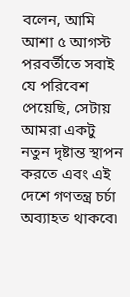বলেন, আমি আশা ৫ আগস্ট পরবর্তীতে সবাই যে পরিবেশ পেয়েছি, সেটায় আমরা একটু নতুন দৃষ্টান্ত স্থাপন করতে এবং এই দেশে গণতন্ত্র চর্চা অব্যাহত থাকবে৷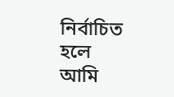নির্বাচিত হলে আমি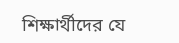শিক্ষার্থীদের যে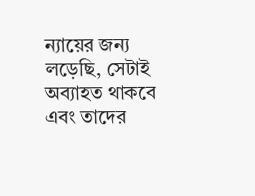ন্যায়ের জন্য লড়েছি, সেটাই অব্যাহত থাকবে এবং তাদের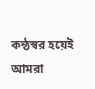কন্ঠস্বর হয়েই আমরা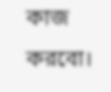কাজ করবো।